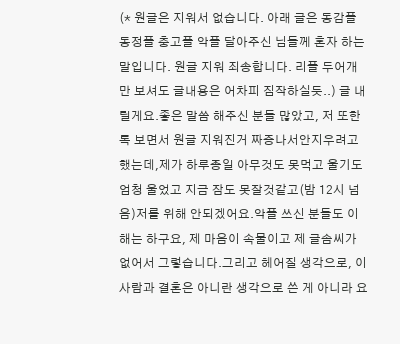(* 원글은 지워서 없습니다. 아래 글은 동감플 동정플 충고플 악플 달아주신 님들께 혼자 하는 말입니다. 원글 지워 죄송합니다. 리플 두어개만 보셔도 글내용은 어차피 짐작하실듯..) 글 내릴게요.좋은 말씀 해주신 분들 많았고, 저 또한 톡 보면서 원글 지워진거 짜증나서안지우려고 했는데,제가 하루종일 아무것도 못먹고 울기도 엄청 울었고 지금 잠도 못잘것같고(밤 12시 넘음)저를 위해 안되겠어요.악플 쓰신 분들도 이해는 하구요, 제 마음이 속물이고 제 글솜씨가 없어서 그렇습니다.그리고 헤어질 생각으로, 이 사람과 결혼은 아니란 생각으로 쓴 게 아니라 요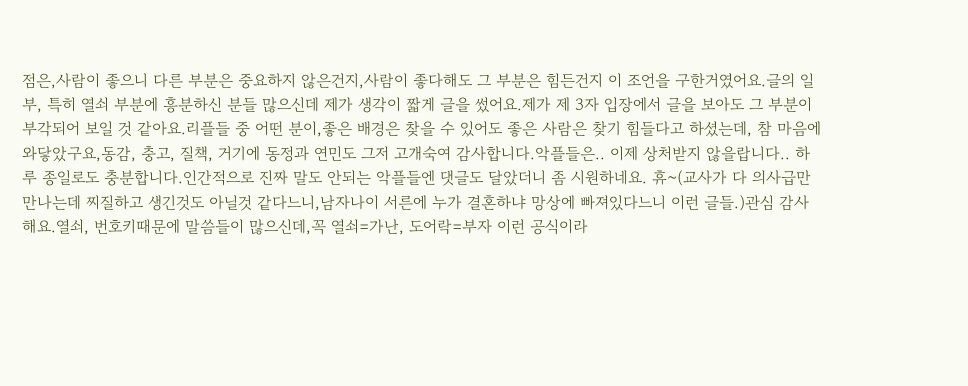점은,사람이 좋으니 다른 부분은 중요하지 않은건지,사람이 좋다해도 그 부분은 힘든건지 이 조언을 구한거였어요.글의 일부, 특히 열쇠 부분에 흥분하신 분들 많으신데 제가 생각이 짧게 글을 썼어요.제가 제 3자 입장에서 글을 보아도 그 부분이 부각되어 보일 것 같아요.리플들 중 어떤 분이,좋은 배경은 찾을 수 있어도 좋은 사람은 찾기 힘들다고 하셨는데, 참 마음에 와닿았구요,동감, 충고, 질책, 거기에 동정과 연민도 그저 고개숙여 감사합니다.악플들은.. 이제 상처받지 않을랍니다.. 하루 종일로도 충분합니다.인간적으로 진짜 말도 안되는 악플들엔 댓글도 달았더니 좀 시원하네요. 휴~(교사가 다 의사급만 만나는데 찌질하고 생긴것도 아닐것 같다느니,남자나이 서른에 누가 결혼하냐 망상에 빠져있다느니 이런 글들.)관심 감사해요.열쇠, 번호키때문에 말씀들이 많으신데,꼭 열쇠=가난, 도어락=부자 이런 공식이라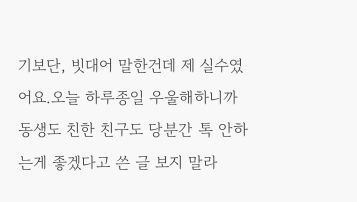기보단, 빗대어 말한건데 제 실수였어요.오늘 하루종일 우울해하니까동생도 친한 친구도 당분간 톡 안하는게 좋겠다고 쓴 글 보지 말라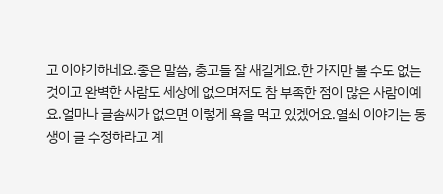고 이야기하네요.좋은 말씀, 충고들 잘 새길게요.한 가지만 볼 수도 없는 것이고 완벽한 사람도 세상에 없으며저도 참 부족한 점이 많은 사람이예요.얼마나 글솜씨가 없으면 이렇게 욕을 먹고 있겠어요.열쇠 이야기는 동생이 글 수정하라고 계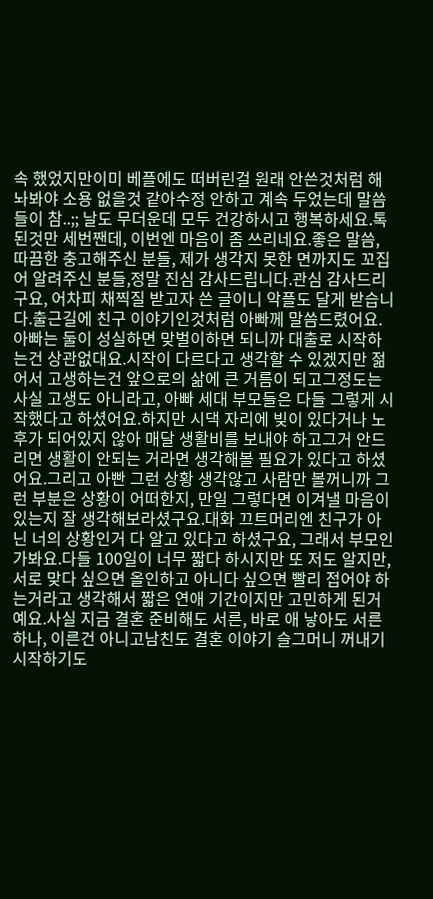속 했었지만이미 베플에도 떠버린걸 원래 안쓴것처럼 해놔봐야 소용 없을것 같아수정 안하고 계속 두었는데 말씀들이 참..;; 날도 무더운데 모두 건강하시고 행복하세요.톡된것만 세번짼데, 이번엔 마음이 좀 쓰리네요.좋은 말씀, 따끔한 충고해주신 분들, 제가 생각지 못한 면까지도 꼬집어 알려주신 분들,정말 진심 감사드립니다.관심 감사드리구요, 어차피 채찍질 받고자 쓴 글이니 악플도 달게 받습니다.출근길에 친구 이야기인것처럼 아빠께 말씀드렸어요.아빠는 둘이 성실하면 맞벌이하면 되니까 대출로 시작하는건 상관없대요.시작이 다르다고 생각할 수 있겠지만 젊어서 고생하는건 앞으로의 삶에 큰 거름이 되고그정도는 사실 고생도 아니라고, 아빠 세대 부모들은 다들 그렇게 시작했다고 하셨어요.하지만 시댁 자리에 빚이 있다거나 노후가 되어있지 않아 매달 생활비를 보내야 하고그거 안드리면 생활이 안되는 거라면 생각해볼 필요가 있다고 하셨어요.그리고 아빤 그런 상황 생각않고 사람만 볼꺼니까 그런 부분은 상황이 어떠한지, 만일 그렇다면 이겨낼 마음이 있는지 잘 생각해보라셨구요.대화 끄트머리엔 친구가 아닌 너의 상황인거 다 알고 있다고 하셨구요, 그래서 부모인가봐요.다들 100일이 너무 짧다 하시지만 또 저도 알지만,서로 맞다 싶으면 올인하고 아니다 싶으면 빨리 접어야 하는거라고 생각해서 짧은 연애 기간이지만 고민하게 된거예요.사실 지금 결혼 준비해도 서른, 바로 애 낳아도 서른 하나, 이른건 아니고남친도 결혼 이야기 슬그머니 꺼내기 시작하기도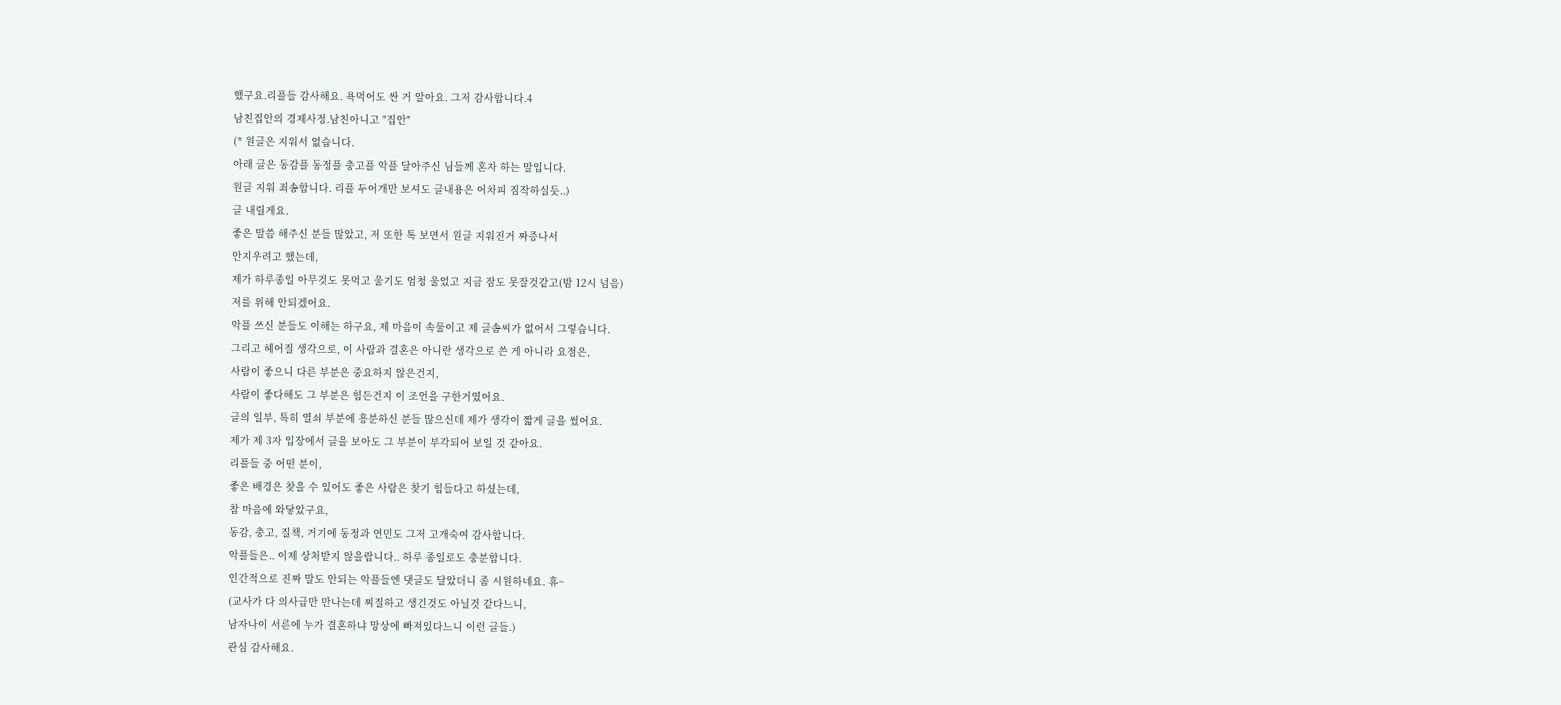했구요.리플들 감사해요. 욕먹어도 싼 거 알아요. 그저 감사합니다.4
남친집안의 경제사정.남친아니고 "집안"
(* 원글은 지워서 없습니다.
아래 글은 동감플 동정플 충고플 악플 달아주신 님들께 혼자 하는 말입니다.
원글 지워 죄송합니다. 리플 두어개만 보셔도 글내용은 어차피 짐작하실듯..)
글 내릴게요.
좋은 말씀 해주신 분들 많았고, 저 또한 톡 보면서 원글 지워진거 짜증나서
안지우려고 했는데,
제가 하루종일 아무것도 못먹고 울기도 엄청 울었고 지금 잠도 못잘것같고(밤 12시 넘음)
저를 위해 안되겠어요.
악플 쓰신 분들도 이해는 하구요, 제 마음이 속물이고 제 글솜씨가 없어서 그렇습니다.
그리고 헤어질 생각으로, 이 사람과 결혼은 아니란 생각으로 쓴 게 아니라 요점은,
사람이 좋으니 다른 부분은 중요하지 않은건지,
사람이 좋다해도 그 부분은 힘든건지 이 조언을 구한거였어요.
글의 일부, 특히 열쇠 부분에 흥분하신 분들 많으신데 제가 생각이 짧게 글을 썼어요.
제가 제 3자 입장에서 글을 보아도 그 부분이 부각되어 보일 것 같아요.
리플들 중 어떤 분이,
좋은 배경은 찾을 수 있어도 좋은 사람은 찾기 힘들다고 하셨는데,
참 마음에 와닿았구요,
동감, 충고, 질책, 거기에 동정과 연민도 그저 고개숙여 감사합니다.
악플들은.. 이제 상처받지 않을랍니다.. 하루 종일로도 충분합니다.
인간적으로 진짜 말도 안되는 악플들엔 댓글도 달았더니 좀 시원하네요. 휴~
(교사가 다 의사급만 만나는데 찌질하고 생긴것도 아닐것 같다느니,
남자나이 서른에 누가 결혼하냐 망상에 빠져있다느니 이런 글들.)
관심 감사해요.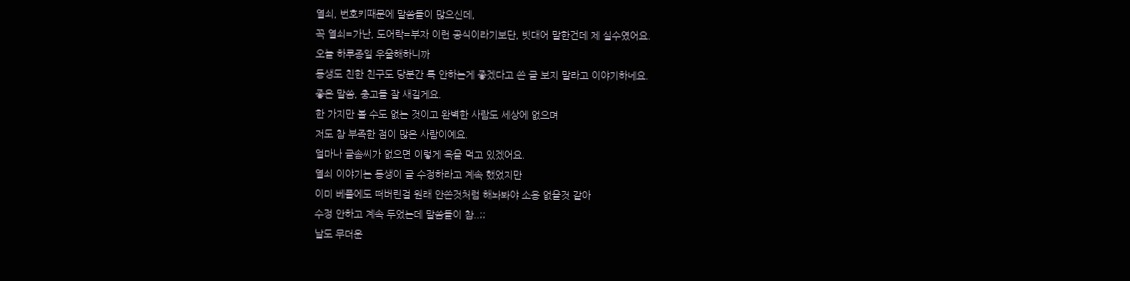열쇠, 번호키때문에 말씀들이 많으신데,
꼭 열쇠=가난, 도어락=부자 이런 공식이라기보단, 빗대어 말한건데 제 실수였어요.
오늘 하루종일 우울해하니까
동생도 친한 친구도 당분간 톡 안하는게 좋겠다고 쓴 글 보지 말라고 이야기하네요.
좋은 말씀, 충고들 잘 새길게요.
한 가지만 볼 수도 없는 것이고 완벽한 사람도 세상에 없으며
저도 참 부족한 점이 많은 사람이예요.
얼마나 글솜씨가 없으면 이렇게 욕을 먹고 있겠어요.
열쇠 이야기는 동생이 글 수정하라고 계속 했었지만
이미 베플에도 떠버린걸 원래 안쓴것처럼 해놔봐야 소용 없을것 같아
수정 안하고 계속 두었는데 말씀들이 참..;;
날도 무더운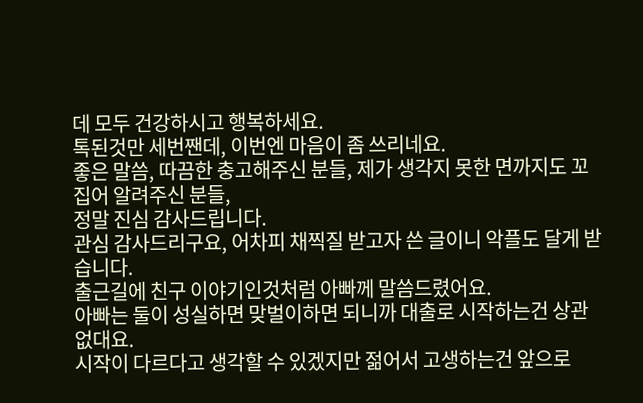데 모두 건강하시고 행복하세요.
톡된것만 세번짼데, 이번엔 마음이 좀 쓰리네요.
좋은 말씀, 따끔한 충고해주신 분들, 제가 생각지 못한 면까지도 꼬집어 알려주신 분들,
정말 진심 감사드립니다.
관심 감사드리구요, 어차피 채찍질 받고자 쓴 글이니 악플도 달게 받습니다.
출근길에 친구 이야기인것처럼 아빠께 말씀드렸어요.
아빠는 둘이 성실하면 맞벌이하면 되니까 대출로 시작하는건 상관없대요.
시작이 다르다고 생각할 수 있겠지만 젊어서 고생하는건 앞으로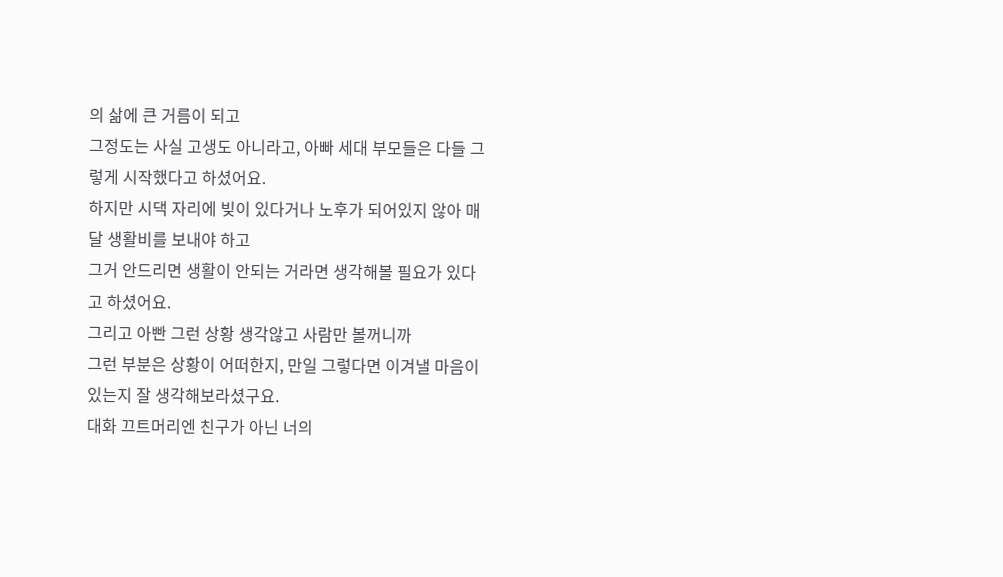의 삶에 큰 거름이 되고
그정도는 사실 고생도 아니라고, 아빠 세대 부모들은 다들 그렇게 시작했다고 하셨어요.
하지만 시댁 자리에 빚이 있다거나 노후가 되어있지 않아 매달 생활비를 보내야 하고
그거 안드리면 생활이 안되는 거라면 생각해볼 필요가 있다고 하셨어요.
그리고 아빤 그런 상황 생각않고 사람만 볼꺼니까
그런 부분은 상황이 어떠한지, 만일 그렇다면 이겨낼 마음이 있는지 잘 생각해보라셨구요.
대화 끄트머리엔 친구가 아닌 너의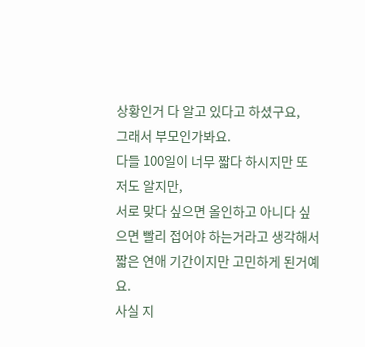상황인거 다 알고 있다고 하셨구요,
그래서 부모인가봐요.
다들 100일이 너무 짧다 하시지만 또 저도 알지만,
서로 맞다 싶으면 올인하고 아니다 싶으면 빨리 접어야 하는거라고 생각해서
짧은 연애 기간이지만 고민하게 된거예요.
사실 지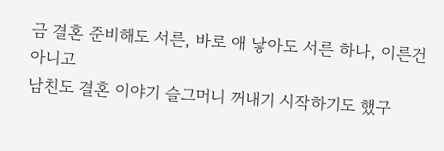금 결혼 준비해도 서른, 바로 애 낳아도 서른 하나, 이른건 아니고
남친도 결혼 이야기 슬그머니 꺼내기 시작하기도 했구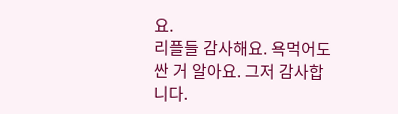요.
리플들 감사해요. 욕먹어도 싼 거 알아요. 그저 감사합니다.